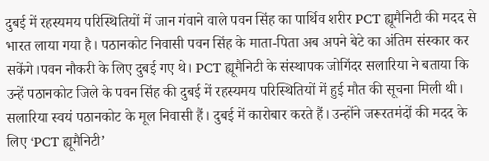दुबई में रहस्यमय परिस्थितियों में जान गंवाने वाले पवन सिंह का पार्थिव शरीर PCT ह्यूमैनिटी की मदद से भारत लाया गया है। पठानकोट निवासी पवन सिंह के माता-पिता अब अपने बेटे का अंतिम संस्कार कर सकेंगे।पवन नौकरी के लिए दुबई गए थे। PCT ह्यूमैनिटी के संस्थापक जोगिंदर सलारिया ने बताया कि उन्हें पठानकोट जिले के पवन सिंह की दुबई में रहस्यमय परिस्थितियों में हुई मौत की सूचना मिली थी। सलारिया स्वयं पठानकोट के मूल निवासी हैं। दुबई में कारोबार करते हैं। उन्होंने जरूरतमंदों की मदद के लिए ‘PCT ह्यूमैनिटी’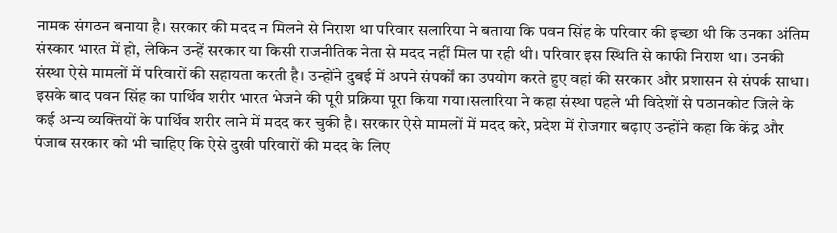नामक संगठन बनाया है। सरकार की मदद न मिलने से निराश था परिवार सलारिया ने बताया कि पवन सिंह के परिवार की इच्छा थी कि उनका अंतिम संस्कार भारत में हो, लेकिन उन्हें सरकार या किसी राजनीतिक नेता से मदद नहीं मिल पा रही थी। परिवार इस स्थिति से काफी निराश था। उनकी संस्था ऐसे मामलों में परिवारों की सहायता करती है। उन्होंने दुबई में अपने संपर्कों का उपयोग करते हुए वहां की सरकार और प्रशासन से संपर्क साधा। इसके बाद पवन सिंह का पार्थिव शरीर भारत भेजने की पूरी प्रक्रिया पूरा किया गया।सलारिया ने कहा संस्था पहले भी विदेशों से पठानकोट जिले के कई अन्य व्यक्तियों के पार्थिव शरीर लाने में मदद कर चुकी है। सरकार ऐसे मामलों में मदद करे, प्रदेश में रोजगार बढ़ाए उन्होंने कहा कि केंद्र और पंजाब सरकार को भी चाहिए कि ऐसे दुखी परिवारों की मदद के लिए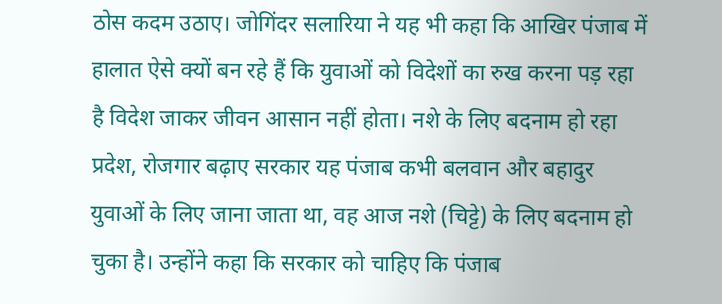ठोस कदम उठाए। जोगिंदर सलारिया ने यह भी कहा कि आखिर पंजाब में हालात ऐसे क्यों बन रहे हैं कि युवाओं को विदेशों का रुख करना पड़ रहा है विदेश जाकर जीवन आसान नहीं होता। नशे के लिए बदनाम हो रहा प्रदेश, रोजगार बढ़ाए सरकार यह पंजाब कभी बलवान और बहादुर युवाओं के लिए जाना जाता था, वह आज नशे (चिट्टे) के लिए बदनाम हो चुका है। उन्होंने कहा कि सरकार को चाहिए कि पंजाब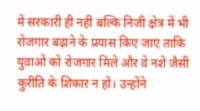में सरकारी ही नहीं बल्कि निजी क्षेत्र में भी रोजगार बढ़ाने के प्रयास किए जाएं ताकि युवाओं को रोजगार मिले और वे नशे जैसी कुरीति के शिकार न हों। उन्होंने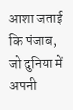आशा जताई कि पंजाब, जो दुनिया में अपनी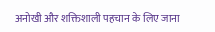अनोखी और शक्तिशाली पहचान के लिए जाना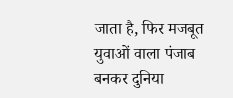जाता है, फिर मजबूत युवाओं वाला पंजाब बनकर दुनिया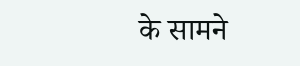के सामने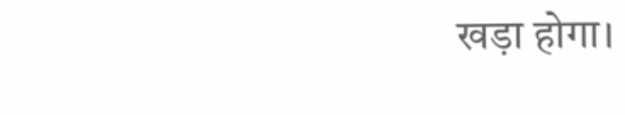खड़ा होगा।